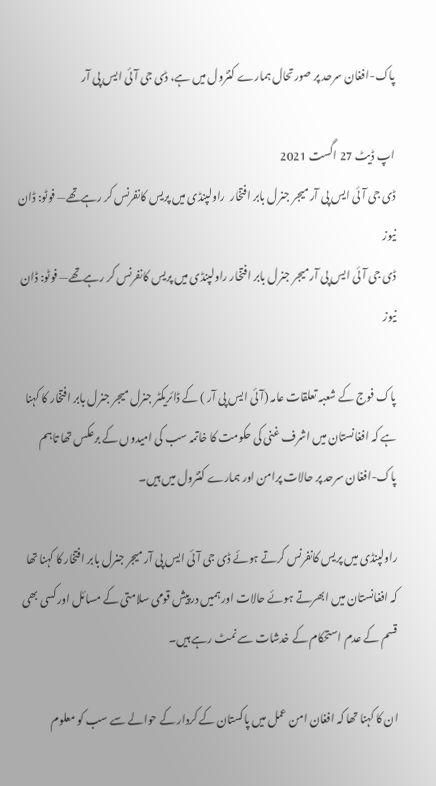پاک-افغان سرحد پر صورتحال ہمارے کنٹرول میں ہے، ڈی جی آئی ایس پی آر

اپ ڈیٹ 27 اگست 2021
ڈی جی آئی ایس پی آر میجر جنرل بابر افتخار  راولپنڈی میں پریس کانفرنس کر رہےتھے— فوٹو: ڈان نیوز
ڈی جی آئی ایس پی آر میجر جنرل بابر افتخار راولپنڈی میں پریس کانفرنس کر رہےتھے— فوٹو: ڈان نیوز

پاک فوج کے شعبہ تعلقات عامہ (آئی ایس پی آر ) کے ڈائریکٹر جنرل میجر جنرل بابر افتخار کا کہنا ہے کہ افغانستان میں اشرف غنی کی حکومت کا خاتمہ سب کی امیدوں کے برعکس تھا تاہم پاک-افغان سرحد پر حالات پرامن اور ہمارے کنٹرول میں ہیں۔

راولپنڈی میں پریس کانفرنس کرتے ہوئے ڈی جی آئی ایس پی آر میجر جنرل بابر افتخار کا کہنا تھا کہ افغانستان میں ابھرتے ہوئے حالات اور ہمیں درپیش قومی سلامتی کے مسائل اور کسی بھی قسم کے عدم استحکام کے خدشات سے نمٹ رہے ہیں۔

ان کا کہنا تھا کہ افغان امن عمل میں پاکستان کے کردار کے حوالے سے سب کو معلوم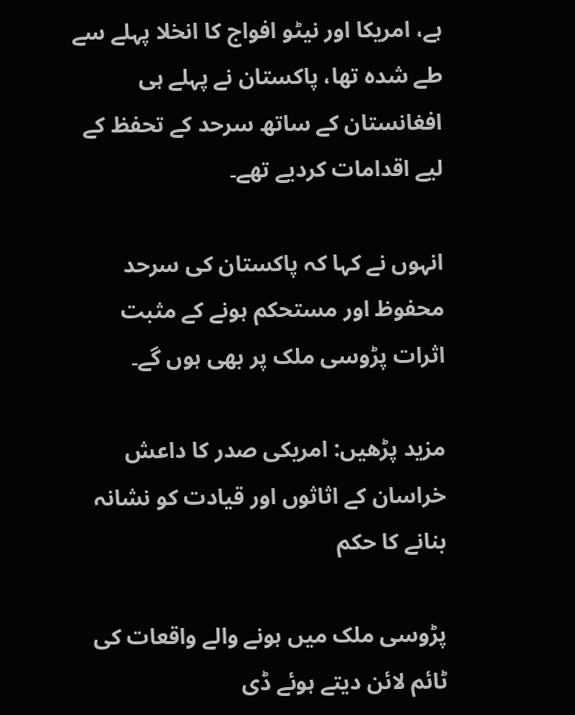ہے، امریکا اور نیٹو افواج کا انخلا پہلے سے طے شدہ تھا، پاکستان نے پہلے ہی افغانستان کے ساتھ سرحد کے تحفظ کے لیے اقدامات کردیے تھے۔

انہوں نے کہا کہ پاکستان کی سرحد محفوظ اور مستحکم ہونے کے مثبت اثرات پڑوسی ملک پر بھی ہوں گے۔

مزید پڑھیں: امریکی صدر کا داعش خراسان کے اثاثوں اور قیادت کو نشانہ بنانے کا حکم

پڑوسی ملک میں ہونے والے واقعات کی ٹائم لائن دیتے ہوئے ڈی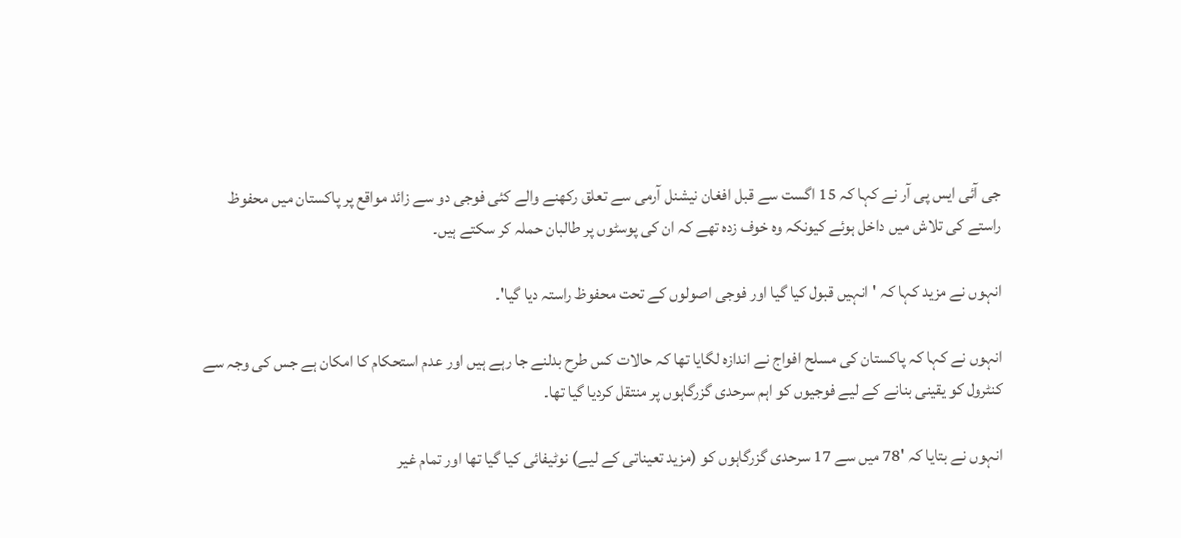جی آئی ایس پی آر نے کہا کہ 15 اگست سے قبل افغان نیشنل آرمی سے تعلق رکھنے والے کئی فوجی دو سے زائد مواقع پر پاکستان میں محفوظ راستے کی تلاش میں داخل ہوئے کیونکہ وہ خوف زدہ تھے کہ ان کی پوسٹوں پر طالبان حملہ کر سکتے ہیں۔

انہوں نے مزید کہا کہ 'انہیں قبول کیا گیا اور فوجی اصولوں کے تحت محفوظ راستہ دیا گیا'۔

انہوں نے کہا کہ پاکستان کی مسلح افواج نے اندازہ لگایا تھا کہ حالات کس طرح بدلنے جا رہے ہیں اور عدم استحکام کا امکان ہے جس کی وجہ سے کنٹرول کو یقینی بنانے کے لیے فوجیوں کو اہم سرحدی گزرگاہوں پر منتقل کردیا گیا تھا۔

انہوں نے بتایا کہ '78 میں سے 17 سرحدی گزرگاہوں کو (مزید تعیناتی کے لیے) نوٹیفائی کیا گیا تھا اور تمام غیر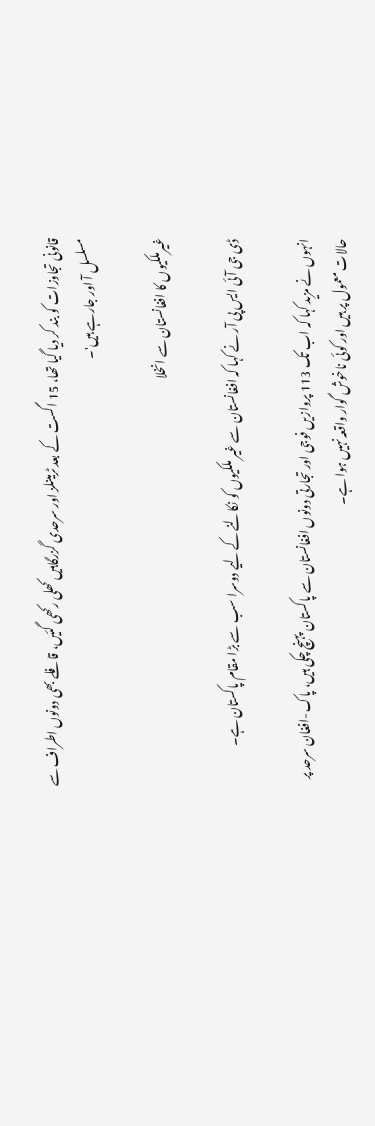قانونی تجاوزات کو بند کر دیا گیا تھا، 15 اگست کے بعد ٹرمینلز اور سرحدی گزرگاہیں کھلی رکھی گئیں، قافلے بھی دونوں اطراف سے مسلسل آ اور جارہے ہیں'۔

غیرملکیوں کا افغانستان سے انخلا

ڈی جی آئی ایس پی آر نے کہا کہ افغانستان سے غیر ملکیوں کو نکالنے کے لیے دوسرا سب سے بڑا مقام پاکستان ہے۔

انہوں نے مزید کہا کہ اب تک 113 پروازیں فوجی اور تجارتی دونوں افغانستان سے پاکستان پہنچ چکی ہیں، پاک-افغان سرحد پر حالات معمول پر ہیں اور کوئی ناخوش گوار واقعہ نہیں ہوا ہے۔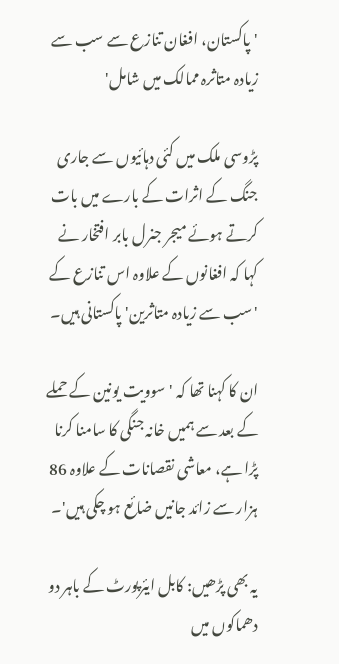'پاکستان، افغان تنازع سے سب سے زیادہ متاثرہ ممالک میں شامل'

پڑوسی ملک میں کئی دہائیوں سے جاری جنگ کے اثرات کے بارے میں بات کرتے ہوئے میجر جنرل بابر افتخار نے کہا کہ افغانوں کے علاوہ اس تنازع کے 'سب سے زیادہ متاثرین' پاکستانی ہیں۔

ان کا کہنا تھا کہ 'سوویت یونین کے حملے کے بعد سے ہمیں خانہ جنگی کا سامنا کرنا پڑا ہے، معاشی نقصانات کے علاوہ 86 ہزار سے زائد جانیں ضائع ہو چکی ہیں'۔

یہ بھی پڑھیں: کابل ایئرپورٹ کے باہر دو دھماکوں میں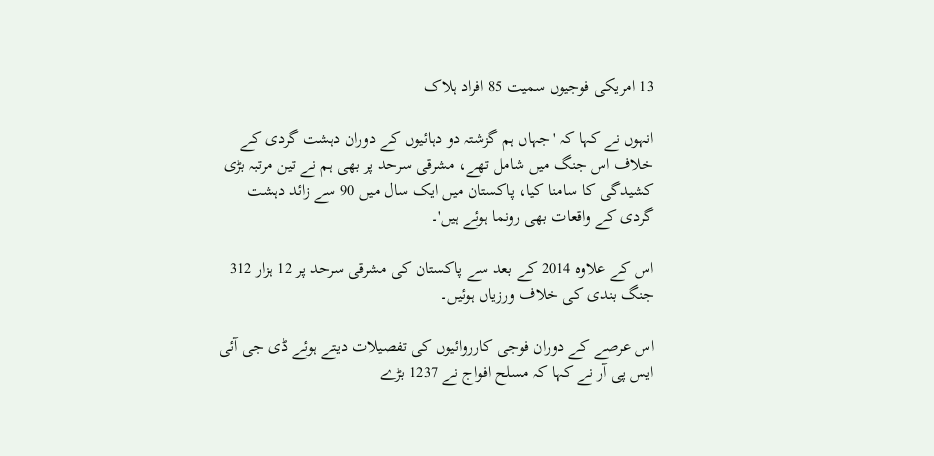13 امریکی فوجیوں سمیت 85 افراد ہلاک

انہوں نے کہا کہ 'جہاں ہم گزشتہ دو دہائیوں کے دوران دہشت گردی کے خلاف اس جنگ میں شامل تھے، مشرقی سرحد پر بھی ہم نے تین مرتبہ بڑی کشیدگی کا سامنا کیا، پاکستان میں ایک سال میں 90 سے زائد دہشت گردی کے واقعات بھی رونما ہوئے ہیں'۔

اس کے علاوہ 2014 کے بعد سے پاکستان کی مشرقی سرحد پر 12 ہزار 312 جنگ بندی کی خلاف ورزیاں ہوئیں۔

اس عرصے کے دوران فوجی کارروائیوں کی تفصیلات دیتے ہوئے ڈی جی آئی ایس پی آر نے کہا کہ مسلح افواج نے 1237 بڑے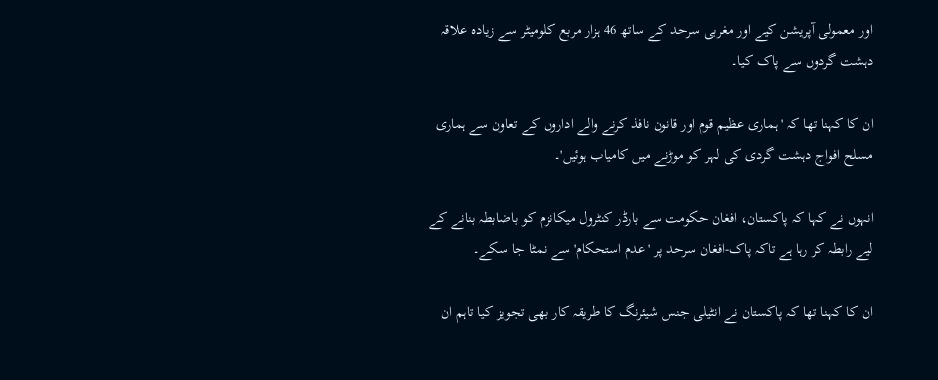اور معمولی آپریشن کیے اور مغربی سرحد کے ساتھ 46 ہزار مربع کلومیٹر سے زیادہ علاقہ دہشت گردوں سے پاک کیا۔

ان کا کہنا تھا کہ 'ہماری عظیم قوم اور قانون نافذ کرنے والے اداروں کے تعاون سے ہماری مسلح افواج دہشت گردی کی لہر کو موڑنے میں کامیاب ہوئیں'۔

انہوں نے کہا کہ پاکستان، افغان حکومت سے بارڈر کنٹرول میکانزم کو باضابطہ بنانے کے لیے رابطہ کر رہا ہے تاکہ پاک-افغان سرحد پر 'عدم استحکام' سے نمٹا جا سکے۔

ان کا کہنا تھا کہ پاکستان نے انٹیلی جنس شیئرنگ کا طریقہ کار بھی تجویز کیا تاہم ان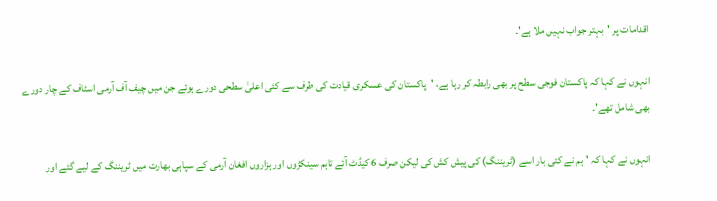اقدامات پر 'بہتر جواب نہیں ملا ہے'۔

انہوں نے کہا کہ پاکستان فوجی سطح پر بھی رابطہ کر رہا ہے، 'پاکستان کی عسکری قیادت کی طرف سے کئی اعلیٰ سطحی دورے ہوئے جن میں چیف آف آرمی اسٹاف کے چار دورے بھی شامل تھے'۔

انہوں نے کہا کہ 'ہم نے کئی بار اسے (ٹریننگ) کی پیش کش کی لیکن صرف 6 کیڈٹ آئے تاہم سینکڑوں اور ہزاروں افغان آرمی کے سپاہی بھارت میں ٹریننگ کے لیے گئے اور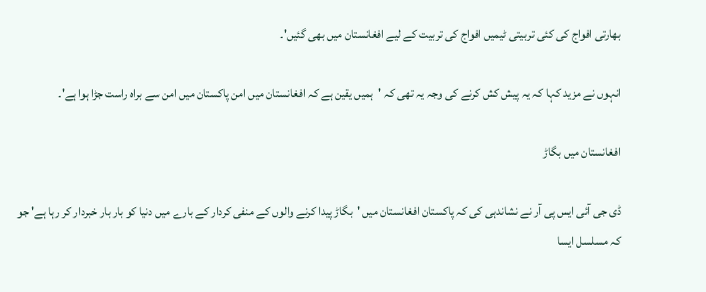بھارتی افواج کی کئی تربیتی ٹیمیں افواج کی تربیت کے لیے افغانستان میں بھی گئیں'۔

انہوں نے مزید کہا کہ یہ پیش کش کرنے کی وجہ یہ تھی کہ 'ہمیں یقین ہے کہ افغانستان میں امن پاکستان میں امن سے براہ راست جڑا ہوا ہے'۔

افغانستان میں بگاڑ

ڈی جی آئی ایس پی آر نے نشاندہی کی کہ پاکستان افغانستان میں 'بگاڑ پیدا کرنے والوں کے منفی کردار کے بارے میں دنیا کو بار بار خبردار کر رہا ہے' جو کہ مسلسل ایسا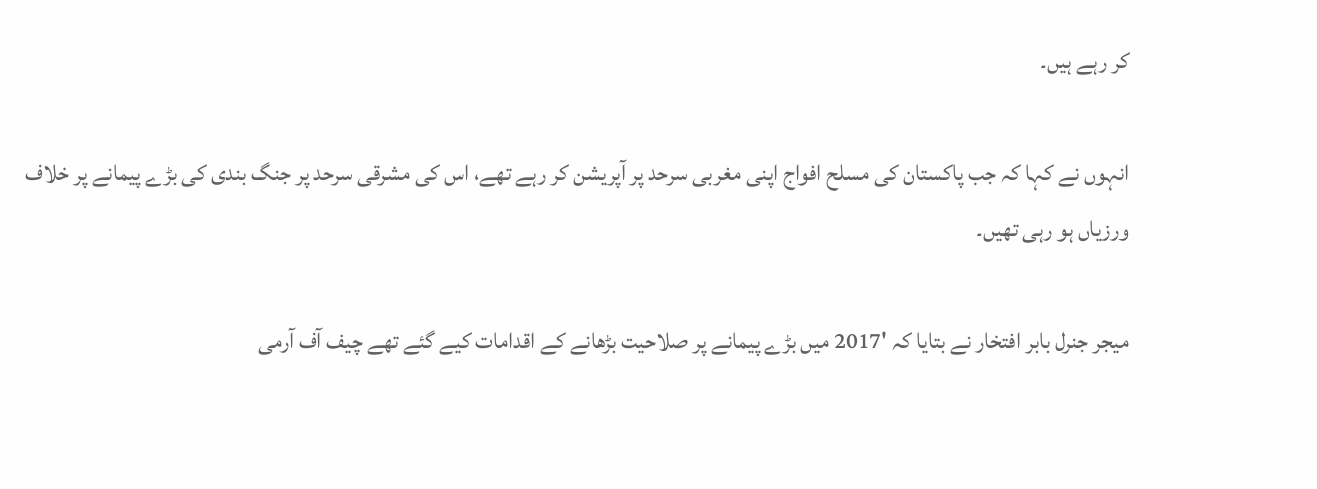کر رہے ہیں۔

انہوں نے کہا کہ جب پاکستان کی مسلح افواج اپنی مغربی سرحد پر آپریشن کر رہے تھے، اس کی مشرقی سرحد پر جنگ بندی کی بڑے پیمانے پر خلاف ورزیاں ہو رہی تھیں۔

میجر جنرل بابر افتخار نے بتایا کہ '2017 میں بڑے پیمانے پر صلاحیت بڑھانے کے اقدامات کیے گئے تھے چیف آف آرمی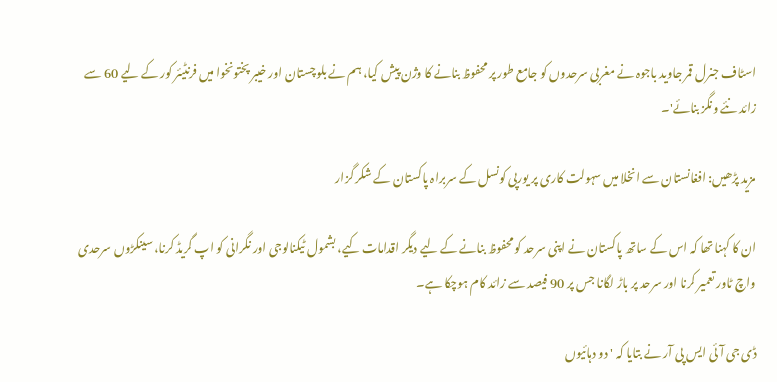اسٹاف جنرل قمر جاوید باجوہ نے مغربی سرحدوں کو جامع طور پر محفوظ بنانے کا وژن پیش کیا، ہم نے بلوچستان اور خیبر پختونخوا میں فرنٹیئر کور کے لیے 60 سے زائد نئے ونگز بنائے'۔

مزید پڑھیں: افغانستان سے انخلا میں سہولت کاری پر یورپی کونسل کے سربراہ پاکستان کے شکر گزار

ان کا کہنا تھا کہ اس کے ساتھ پاکستان نے اپنی سرحد کو محفوظ بنانے کے لیے دیگر اقدامات کیے، بشمول ٹیکنالوجی اور نگرانی کو اپ گریڈ کرنا، سینکڑوں سرحدی واچ ٹاور تعمیر کرنا اور سرحد پر باڑ لگانا جس پر 90 فیصد سے زائد کام ہوچکا ہے۔

ڈی جی آئی ایس پی آر نے بتایا کہ 'دو دہائیوں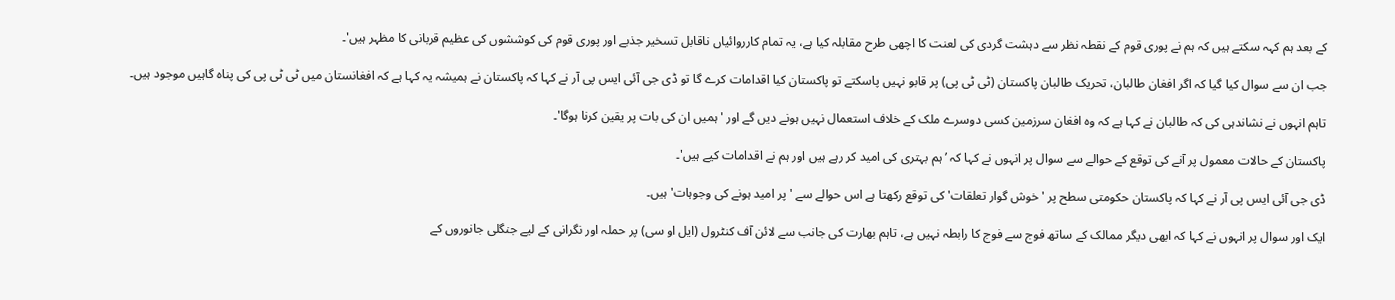کے بعد ہم کہہ سکتے ہیں کہ ہم نے پوری قوم کے نقطہ نظر سے دہشت گردی کی لعنت کا اچھی طرح مقابلہ کیا ہے، یہ تمام کارروائیاں ناقابل تسخیر جذبے اور پوری قوم کی کوششوں کی عظیم قربانی کا مظہر ہیں'۔

جب ان سے سوال کیا گیا کہ اگر افغان طالبان، تحریک طالبان پاکستان (ٹی ٹی پی) پر قابو نہیں پاسکتے تو پاکستان کیا اقدامات کرے گا تو ڈی جی آئی ایس پی آر نے کہا کہ پاکستان نے ہمیشہ یہ کہا ہے کہ افغانستان میں ٹی ٹی پی کی پناہ گاہیں موجود ہیں۔

تاہم انہوں نے نشاندہی کی کہ طالبان نے کہا ہے کہ وہ افغان سرزمین کسی دوسرے ملک کے خلاف استعمال نہیں ہونے دیں گے اور 'ہمیں ان کی بات پر یقین کرنا ہوگا'۔

پاکستان کے حالات معمول پر آنے کی توقع کے حوالے سے سوال پر انہوں نے کہا کہ ’ہم بہتری کی امید کر رہے ہیں اور ہم نے اقدامات کیے ہیں'۔

ڈی جی آئی ایس پی آر نے کہا کہ پاکستان حکومتی سطح پر 'خوش گوار تعلقات' کی توقع رکھتا ہے اس حوالے سے 'پر امید ہونے کی وجوہات' ہیں۔

ایک اور سوال پر انہوں نے کہا کہ ابھی دیگر ممالک کے ساتھ فوج سے فوج کا رابطہ نہیں ہے، تاہم بھارت کی جانب سے لائن آف کنٹرول (ایل او سی) پر حملہ اور نگرانی کے لیے جنگلی جانوروں کے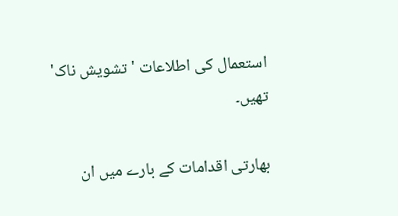استعمال کی اطلاعات 'تشویش ناک' تھیں۔

بھارتی اقدامات کے بارے میں ان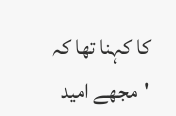کا کہنا تھا کہ 'مجھے امید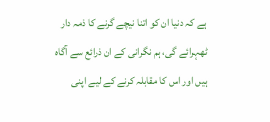ہے کہ دنیا ان کو اتنا نیچے گرنے کا ذمہ دار ٹھہرائے گی، ہم نگرانی کے ان ذرائع سے آگاہ ہیں اور اس کا مقابلہ کرنے کے لیے اپنی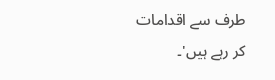طرف سے اقدامات کر رہے ہیں'۔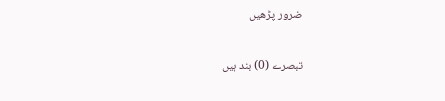ضرور پڑھیں

تبصرے (0) بند ہیں